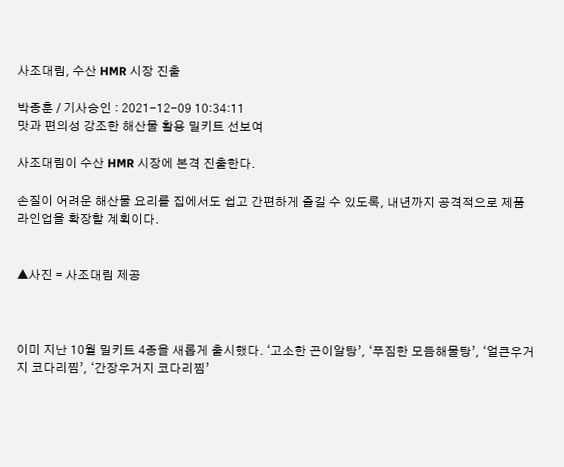사조대림, 수산 HMR 시장 진출

박종훈 / 기사승인 : 2021-12-09 10:34:11
맛과 편의성 강조한 해산물 활용 밀키트 선보여

사조대림이 수산 HMR 시장에 본격 진출한다.

손질이 어려운 해산물 요리를 집에서도 쉽고 간편하게 즐길 수 있도록, 내년까지 공격적으로 제품 라인업을 확장할 계획이다.


▲사진 = 사조대림 제공



이미 지난 10월 밀키트 4종을 새롭게 출시했다. ‘고소한 곤이알탕’, ‘푸짐한 모듬해물탕’, ‘얼큰우거지 코다리찜’, ‘간장우거지 코다리찜’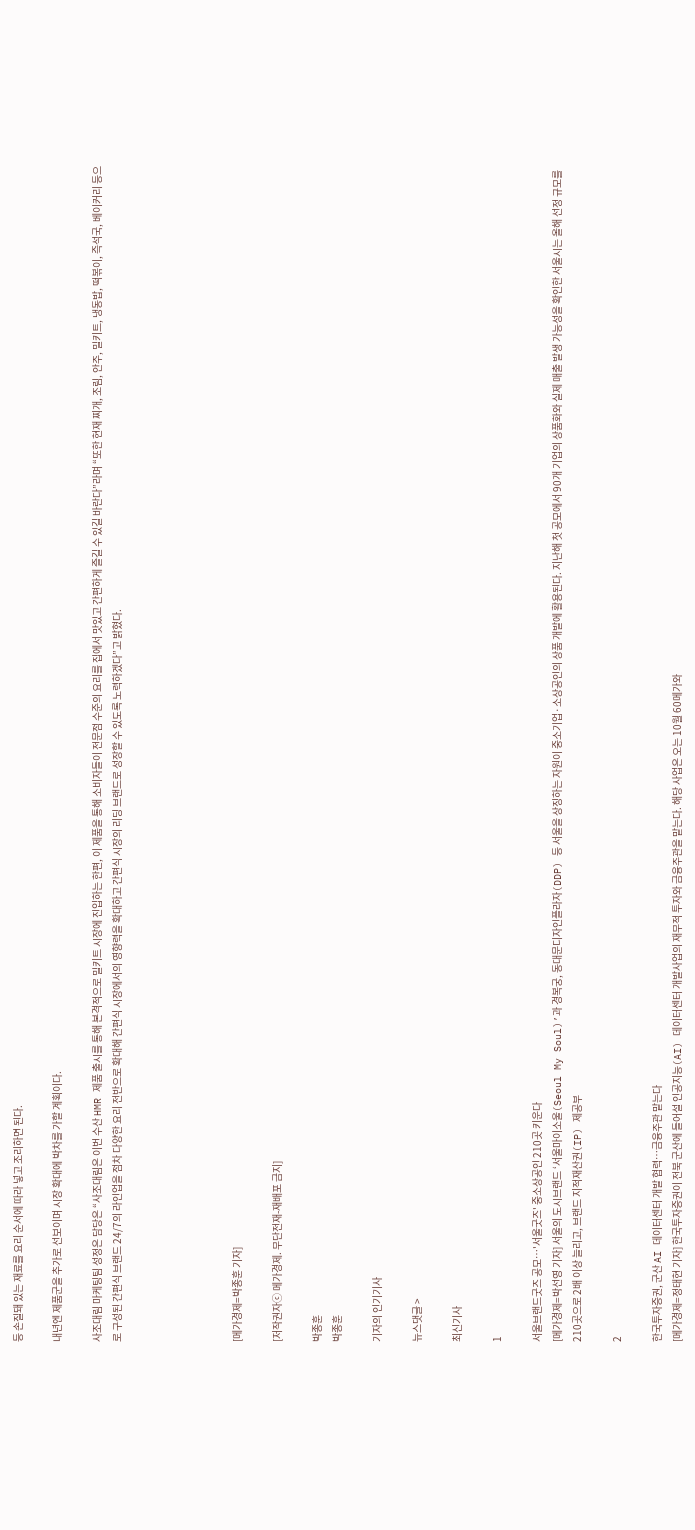등 손질돼 있는 재료를 요리 순서에 따라 넣고 조리하면 된다.

내년엔 제품군을 추가로 선보이며 시장 확대에 박차를 가할 계획이다.

사조대림 마케팅팀 성정은 담당은 “사조대림은 이번 수산 HMR 제품 출시를 통해 본격적으로 밀키트 시장에 진입하는 한편, 이 제품을 통해 소비자들이 전문점 수준의 요리를 집에서 맛있고 간편하게 즐길 수 있길 바란다”라며 “또한 현재 찌개, 조림, 안주, 밀키트, 냉동밥, 떡볶이, 즉석국, 베이커리 등으로 구성된 간편식 브랜드 24/7의 라인업을 점차 다양한 요리 전반으로 확대해 간편식 시장에서의 영향력을 확대하고 간편식 시장의 리딩 브랜드로 성장할 수 있도록 노력하겠다”고 밝혔다.





[메가경제=박종훈 기자]

[저작권자ⓒ 메가경제. 무단전재-재배포 금지]

박종훈
박종훈

기자의 인기기사

뉴스댓글 >

최신기사

1

서울브랜드굿즈 공모…'서울굿즈' 중소상공인 210곳 키운다
[메가경제=박선영 기자] 서울의 도시브랜드 ‘서울마이소울(Seoul My Soul)’과 경복궁, 동대문디자인플라자(DDP) 등 서울을 상징하는 자원이 중소기업·소상공인의 상품 개발에 활용된다. 지난해 첫 공모에서 90개 기업의 상품화와 실제 매출 발생 가능성을 확인한 서울시는 올해 선정 규모를 210곳으로 2배 이상 늘리고, 브랜드 지적재산권(IP) 제공부

2

한국투자증권, 군산 AI 데이터센터 개발 협력…금융주관 맡는다
[메가경제=정태현 기자] 한국투자증권이 전북 군산에 들어설 인공지능(AI) 데이터센터 개발사업의 재무적 투자와 금융주관을 맡는다. 해당 사업은 오는 10월 60메가와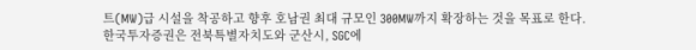트(MW)급 시설을 착공하고 향후 호남권 최대 규모인 300MW까지 확장하는 것을 목표로 한다.한국투자증권은 전북특별자치도와 군산시, SGC에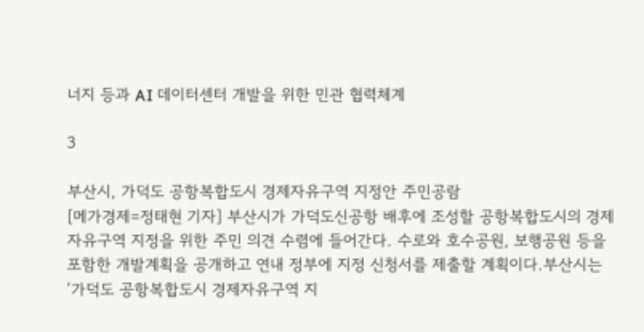너지 등과 AI 데이터센터 개발을 위한 민관 협력체계

3

부산시, 가덕도 공항복합도시 경제자유구역 지정안 주민공람
[메가경제=정태현 기자] 부산시가 가덕도신공항 배후에 조성할 공항복합도시의 경제자유구역 지정을 위한 주민 의견 수렴에 들어간다. 수로와 호수공원, 보행공원 등을 포함한 개발계획을 공개하고 연내 정부에 지정 신청서를 제출할 계획이다.부산시는 ‘가덕도 공항복합도시 경제자유구역 지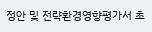정안 및 전략환경영향평가서 초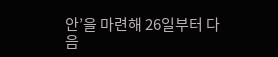안’을 마련해 26일부터 다음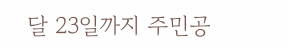달 23일까지 주민공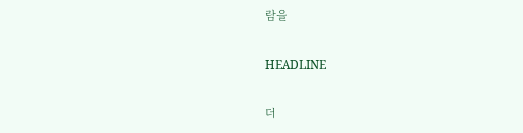람을

HEADLINE

더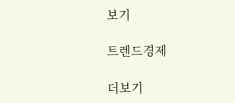보기

트렌드경제

더보기